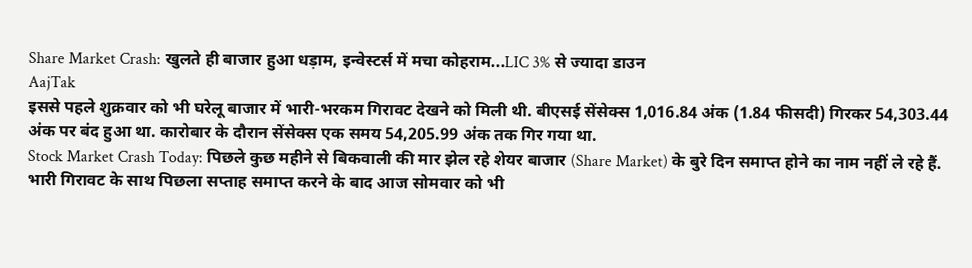Share Market Crash: खुलते ही बाजार हुआ धड़ाम, इन्वेस्टर्स में मचा कोहराम...LIC 3% से ज्यादा डाउन
AajTak
इससे पहले शुक्रवार को भी घरेलू बाजार में भारी-भरकम गिरावट देखने को मिली थी. बीएसई सेंसेक्स 1,016.84 अंक (1.84 फीसदी) गिरकर 54,303.44 अंक पर बंद हुआ था. कारोबार के दौरान सेंसेक्स एक समय 54,205.99 अंक तक गिर गया था.
Stock Market Crash Today: पिछले कुछ महीने से बिकवाली की मार झेल रहे शेयर बाजार (Share Market) के बुरे दिन समाप्त होने का नाम नहीं ले रहे हैं. भारी गिरावट के साथ पिछला सप्ताह समाप्त करने के बाद आज सोमवार को भी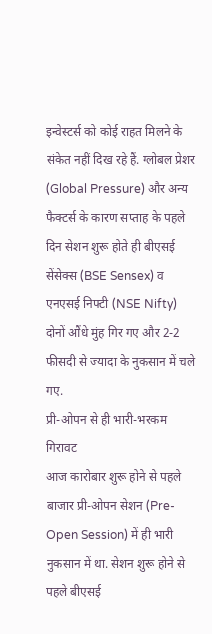इन्वेस्टर्स को कोई राहत मिलने के संकेत नहीं दिख रहे हैं. ग्लोबल प्रेशर (Global Pressure) और अन्य फैक्टर्स के कारण सप्ताह के पहले दिन सेशन शुरू होते ही बीएसई सेंसेक्स (BSE Sensex) व एनएसई निफ्टी (NSE Nifty) दोनों औंधे मुंह गिर गए और 2-2 फीसदी से ज्यादा के नुकसान में चले गए.
प्री-ओपन से ही भारी-भरकम गिरावट
आज कारोबार शुरू होने से पहले बाजार प्री-ओपन सेशन (Pre-Open Session) में ही भारी नुकसान में था. सेशन शुरू होने से पहले बीएसई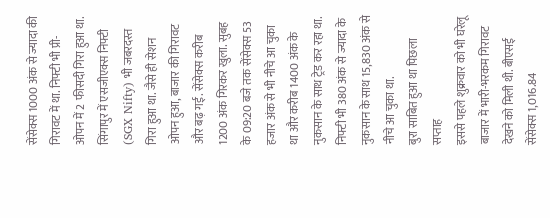सेंसेक्स 1000 अंक से ज्यादा की गिरावट में था. निफ्टी भी प्री-ओपन में 2 फीसदी गिरा हुआ था. सिंगापुर में एसजीएक्स निफ्टी (SGX Nifty) भी जबरदस्त गिरा हुआ था. जैसे ही सेशन ओपन हुआ, बाजार की गिरावट और बढ़ गई. सेंसेक्स करीब 1200 अंक गिरकर खुला. सुबह के 09:20 बजे तक सेंसेक्स 53 हजार अंक से भी नीचे आ चुका था और करीब 1400 अंक के नुकसान के साथ ट्रेड कर रहा था. निफ्टी भी 380 अंक से ज्यादा के नुकसान के साथ 15,830 अंक से नीचे आ चुका था.
बुरा साबित हुआ था पिछला सप्ताह
इससे पहले शुक्रवार को भी घरेलू बाजार में भारी-भरकम गिरावट देखने को मिली थी. बीएसई सेंसेक्स 1,016.84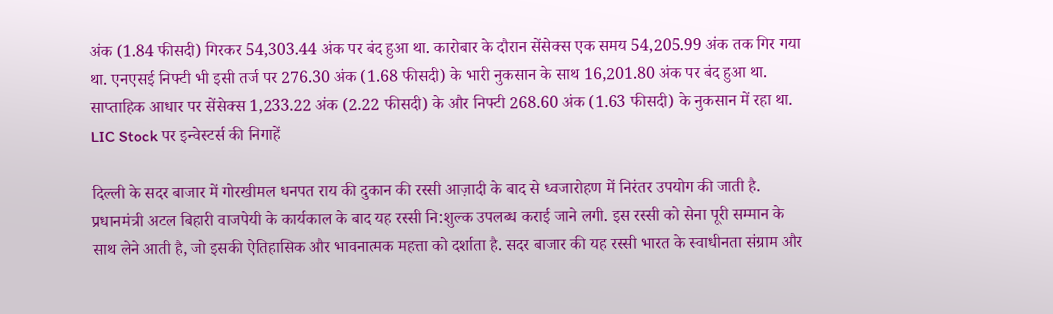अंक (1.84 फीसदी) गिरकर 54,303.44 अंक पर बंद हुआ था. कारोबार के दौरान सेंसेक्स एक समय 54,205.99 अंक तक गिर गया था. एनएसई निफ्टी भी इसी तर्ज पर 276.30 अंक (1.68 फीसदी) के भारी नुकसान के साथ 16,201.80 अंक पर बंद हुआ था. साप्ताहिक आधार पर सेंसेक्स 1,233.22 अंक (2.22 फीसदी) के और निफ्टी 268.60 अंक (1.63 फीसदी) के नुकसान में रहा था.
LIC Stock पर इन्वेस्टर्स की निगाहें

दिल्ली के सदर बाजार में गोरखीमल धनपत राय की दुकान की रस्सी आज़ादी के बाद से ध्वजारोहण में निरंतर उपयोग की जाती है. प्रधानमंत्री अटल बिहारी वाजपेयी के कार्यकाल के बाद यह रस्सी नि:शुल्क उपलब्ध कराई जाने लगी. इस रस्सी को सेना पूरी सम्मान के साथ लेने आती है, जो इसकी ऐतिहासिक और भावनात्मक महत्ता को दर्शाता है. सदर बाजार की यह रस्सी भारत के स्वाधीनता संग्राम और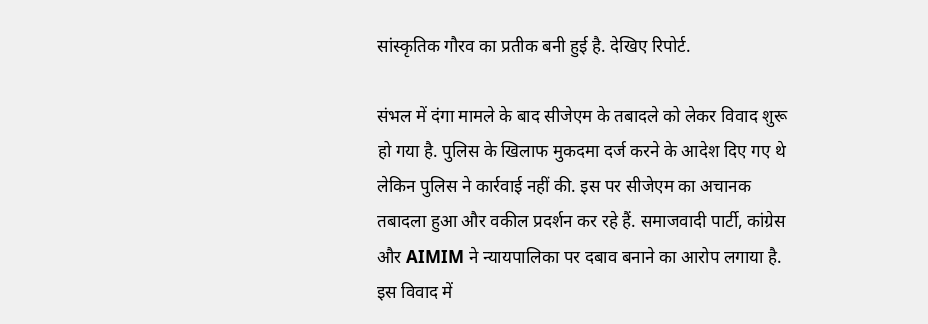सांस्कृतिक गौरव का प्रतीक बनी हुई है. देखिए रिपोर्ट.

संभल में दंगा मामले के बाद सीजेएम के तबादले को लेकर विवाद शुरू हो गया है. पुलिस के खिलाफ मुकदमा दर्ज करने के आदेश दिए गए थे लेकिन पुलिस ने कार्रवाई नहीं की. इस पर सीजेएम का अचानक तबादला हुआ और वकील प्रदर्शन कर रहे हैं. समाजवादी पार्टी, कांग्रेस और AIMIM ने न्यायपालिका पर दबाव बनाने का आरोप लगाया है. इस विवाद में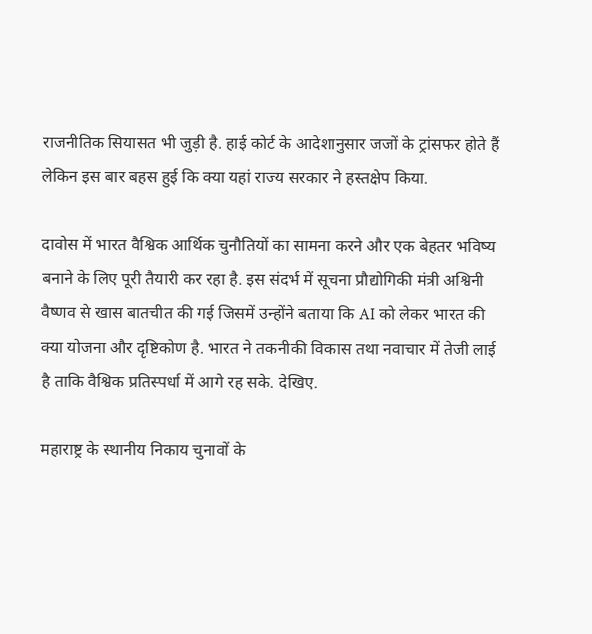राजनीतिक सियासत भी जुड़ी है. हाई कोर्ट के आदेशानुसार जजों के ट्रांसफर होते हैं लेकिन इस बार बहस हुई कि क्या यहां राज्य सरकार ने हस्तक्षेप किया.

दावोस में भारत वैश्विक आर्थिक चुनौतियों का सामना करने और एक बेहतर भविष्य बनाने के लिए पूरी तैयारी कर रहा है. इस संदर्भ में सूचना प्रौद्योगिकी मंत्री अश्विनी वैष्णव से खास बातचीत की गई जिसमें उन्होंने बताया कि AI को लेकर भारत की क्या योजना और दृष्टिकोण है. भारत ने तकनीकी विकास तथा नवाचार में तेजी लाई है ताकि वैश्विक प्रतिस्पर्धा में आगे रह सके. देखिए.

महाराष्ट्र के स्थानीय निकाय चुनावों के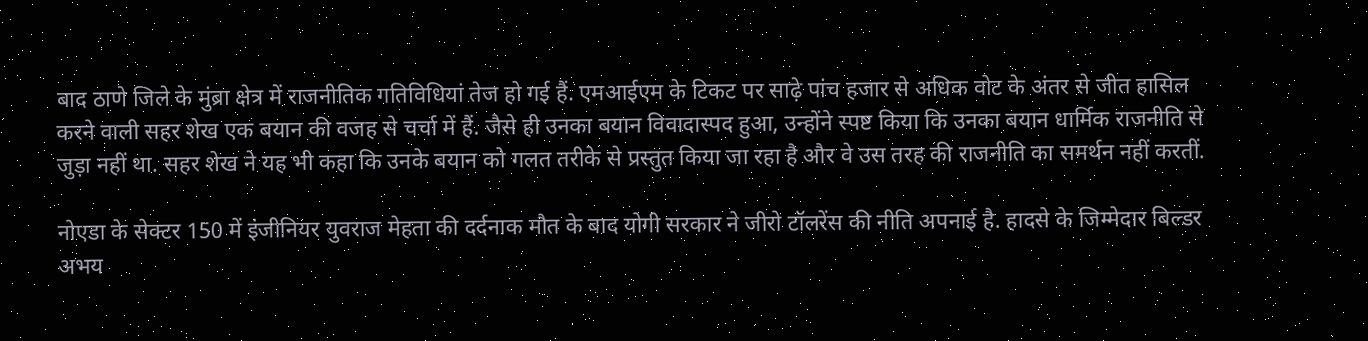बाद ठाणे जिले के मुंब्रा क्षेत्र में राजनीतिक गतिविधियां तेज हो गई हैं. एमआईएम के टिकट पर साढ़े पांच हजार से अधिक वोट के अंतर से जीत हासिल करने वाली सहर शेख एक बयान की वजह से चर्चा में हैं. जैसे ही उनका बयान विवादास्पद हुआ, उन्होंने स्पष्ट किया कि उनका बयान धार्मिक राजनीति से जुड़ा नहीं था. सहर शेख ने यह भी कहा कि उनके बयान को गलत तरीके से प्रस्तुत किया जा रहा है और वे उस तरह की राजनीति का समर्थन नहीं करतीं.

नोएडा के सेक्टर 150 में इंजीनियर युवराज मेहता की दर्दनाक मौत के बाद योगी सरकार ने जीरो टॉलरेंस की नीति अपनाई है. हादसे के जिम्मेदार बिल्डर अभय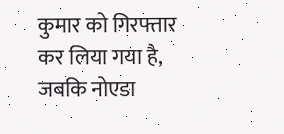कुमार को गिरफ्तार कर लिया गया है, जबकि नोएडा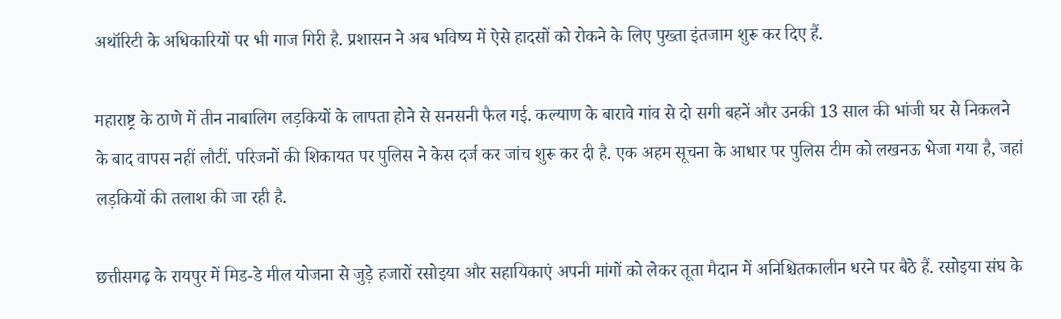अथॉरिटी के अधिकारियों पर भी गाज गिरी है. प्रशासन ने अब भविष्य में ऐसे हादसों को रोकने के लिए पुख्ता इंतजाम शुरू कर दिए हैं.

महाराष्ट्र के ठाणे में तीन नाबालिग लड़कियों के लापता होने से सनसनी फैल गई. कल्याण के बारावे गांव से दो सगी बहनें और उनकी 13 साल की भांजी घर से निकलने के बाद वापस नहीं लौटीं. परिजनों की शिकायत पर पुलिस ने केस दर्ज कर जांच शुरू कर दी है. एक अहम सूचना के आधार पर पुलिस टीम को लखनऊ भेजा गया है, जहां लड़कियों की तलाश की जा रही है.

छत्तीसगढ़ के रायपुर में मिड-डे मील योजना से जुड़े हजारों रसोइया और सहायिकाएं अपनी मांगों को लेकर तूता मैदान में अनिश्चितकालीन धरने पर बैठे हैं. रसोइया संघ के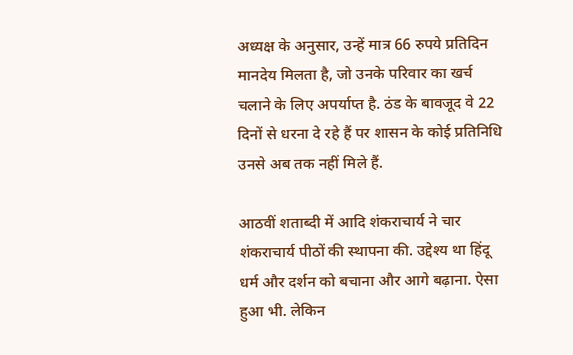अध्यक्ष के अनुसार, उन्हें मात्र 66 रुपये प्रतिदिन मानदेय मिलता है, जो उनके परिवार का खर्च चलाने के लिए अपर्याप्त है. ठंड के बावजूद वे 22 दिनों से धरना दे रहे हैं पर शासन के कोई प्रतिनिधि उनसे अब तक नहीं मिले हैं.

आठवीं शताब्दी में आदि शंकराचार्य ने चार शंकराचार्य पीठों की स्थापना की. उद्देश्य था हिंदू धर्म और दर्शन को बचाना और आगे बढ़ाना. ऐसा हुआ भी. लेकिन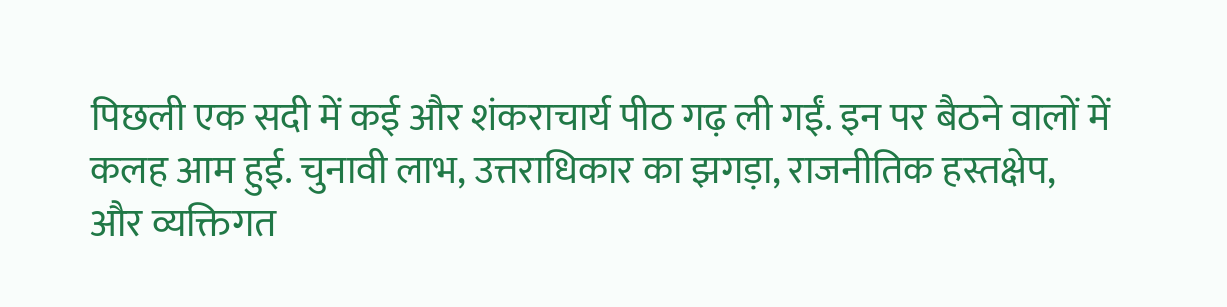पिछली एक सदी में कई और शंकराचार्य पीठ गढ़ ली गईं. इन पर बैठने वालों में कलह आम हुई. चुनावी लाभ, उत्तराधिकार का झगड़ा, राजनीतिक हस्तक्षेप, और व्यक्तिगत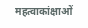महत्वाकांक्षाओं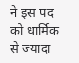ने इस पद को धार्मिक से ज्यादा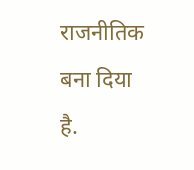राजनीतिक बना दिया है.